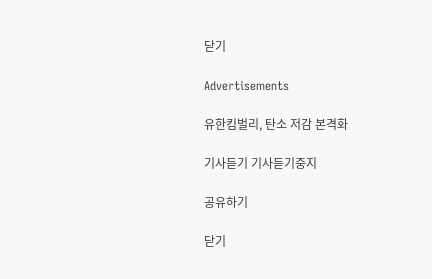닫기

Advertisements

유한킴벌리, 탄소 저감 본격화

기사듣기 기사듣기중지

공유하기

닫기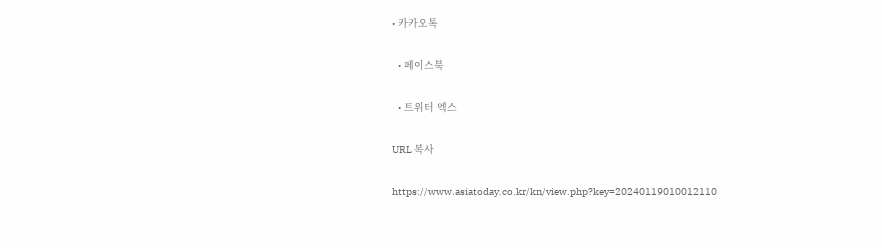• 카카오톡

  • 페이스북

  • 트위터 엑스

URL 복사

https://www.asiatoday.co.kr/kn/view.php?key=20240119010012110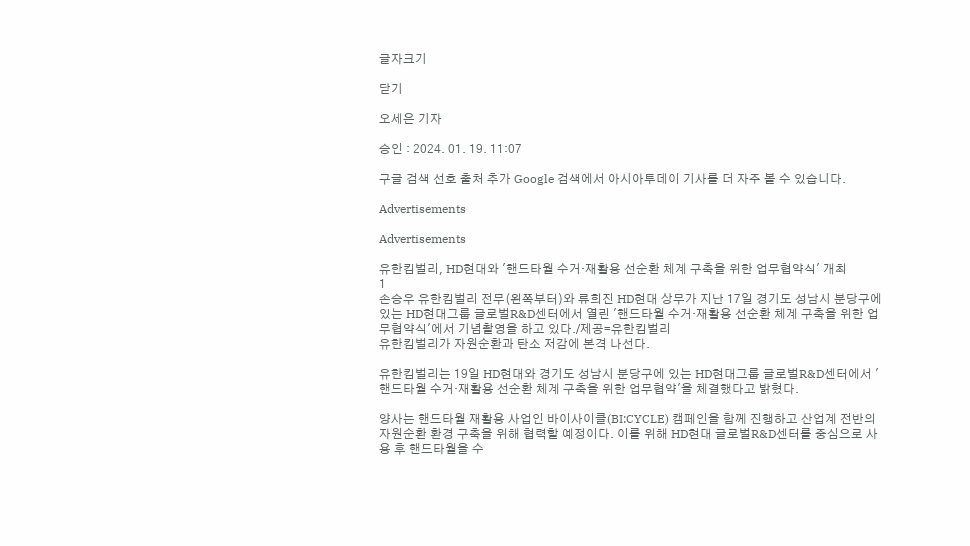글자크기

닫기

오세은 기자

승인 : 2024. 01. 19. 11:07

구글 검색 선호 출처 추가 Google 검색에서 아시아투데이 기사를 더 자주 볼 수 있습니다.

Advertisements

Advertisements

유한킴벌리, HD현대와 '핸드타월 수거·재활용 선순환 체계 구축을 위한 업무협약식' 개최
1
손승우 유한킴벌리 전무(왼쪽부터)와 류희진 HD현대 상무가 지난 17일 경기도 성남시 분당구에 있는 HD현대그룹 글로벌R&D센터에서 열린 '핸드타월 수거·재활용 선순환 체계 구축을 위한 업무협약식'에서 기념촬영을 하고 있다./제공=유한킴벌리
유한킴벌리가 자원순환과 탄소 저감에 본격 나선다.

유한킴벌리는 19일 HD현대와 경기도 성남시 분당구에 있는 HD현대그룹 글로벌R&D센터에서 '핸드타월 수거·재활용 선순환 체계 구축을 위한 업무협약'을 체결했다고 밝혔다.

양사는 핸드타월 재활용 사업인 바이사이클(BI:CYCLE) 캠페인을 함께 진행하고 산업계 전반의 자원순환 환경 구축을 위해 협력할 예정이다. 이를 위해 HD현대 글로벌R&D센터를 중심으로 사용 후 핸드타월을 수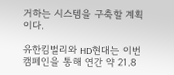거하는 시스템을 구축할 계획이다.

유한킴벌리와 HD현대는 이번 캠페인을 통해 연간 약 21.8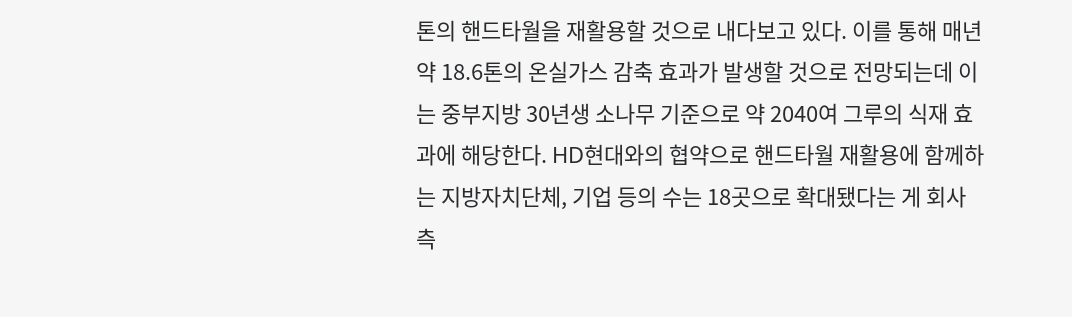톤의 핸드타월을 재활용할 것으로 내다보고 있다. 이를 통해 매년 약 18.6톤의 온실가스 감축 효과가 발생할 것으로 전망되는데 이는 중부지방 30년생 소나무 기준으로 약 2040여 그루의 식재 효과에 해당한다. HD현대와의 협약으로 핸드타월 재활용에 함께하는 지방자치단체, 기업 등의 수는 18곳으로 확대됐다는 게 회사 측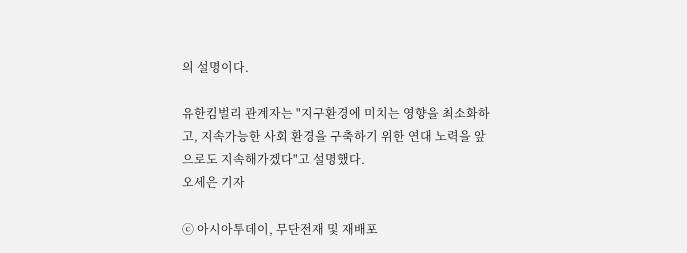의 설명이다.

유한킴벌리 관계자는 "지구환경에 미치는 영향을 최소화하고, 지속가능한 사회 환경을 구축하기 위한 연대 노력을 앞으로도 지속해가겠다"고 설명했다.
오세은 기자

ⓒ 아시아투데이, 무단전재 및 재배포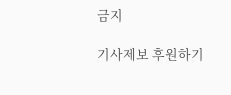금지

기사제보 후원하기